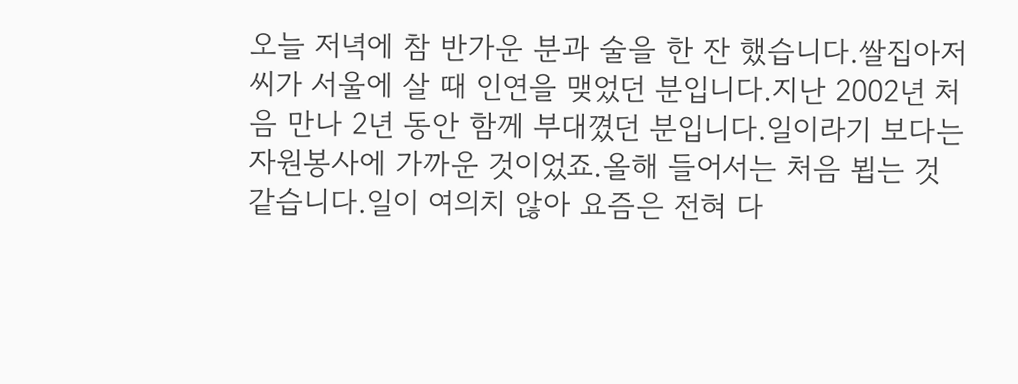오늘 저녁에 참 반가운 분과 술을 한 잔 했습니다.쌀집아저씨가 서울에 살 때 인연을 맺었던 분입니다.지난 2002년 처음 만나 2년 동안 함께 부대꼈던 분입니다.일이라기 보다는 자원봉사에 가까운 것이었죠.올해 들어서는 처음 뵙는 것 같습니다.일이 여의치 않아 요즘은 전혀 다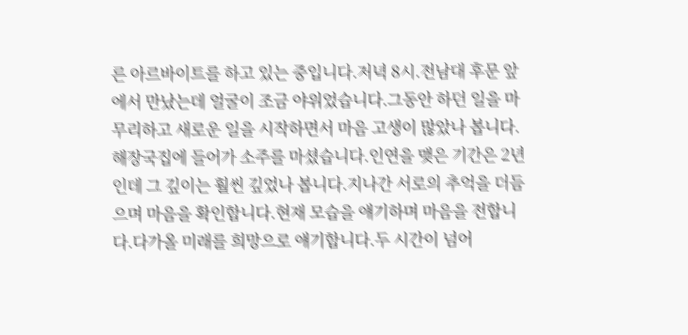른 아르바이트를 하고 있는 중입니다.저녁 8시.전남대 후문 앞에서 만났는데 얼굴이 조금 야위었습니다.그동안 하던 일을 마무리하고 새로운 일을 시작하면서 마음 고생이 많았나 봅니다.해장국집에 들어가 소주를 마셨습니다.인연을 맺은 기간은 2년인데 그 깊이는 훨씬 깊었나 봅니다.지나간 서로의 추억을 더듬으며 마음을 확인합니다.현재 모습을 얘기하며 마음을 전합니다.다가올 미래를 희망으로 얘기합니다.두 시간이 넘어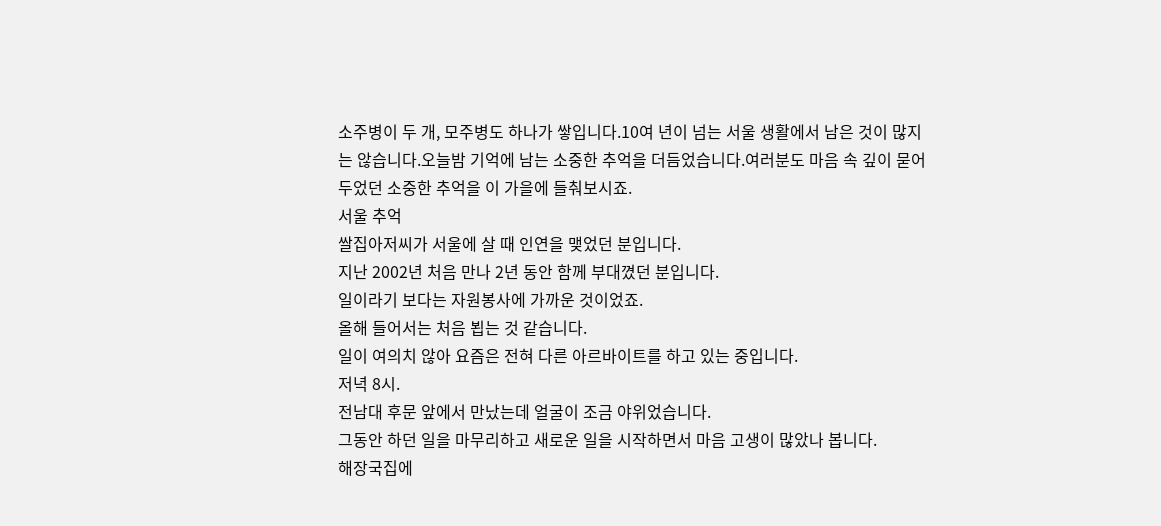소주병이 두 개, 모주병도 하나가 쌓입니다.10여 년이 넘는 서울 생활에서 남은 것이 많지는 않습니다.오늘밤 기억에 남는 소중한 추억을 더듬었습니다.여러분도 마음 속 깊이 묻어 두었던 소중한 추억을 이 가을에 들춰보시죠.
서울 추억
쌀집아저씨가 서울에 살 때 인연을 맺었던 분입니다.
지난 2002년 처음 만나 2년 동안 함께 부대꼈던 분입니다.
일이라기 보다는 자원봉사에 가까운 것이었죠.
올해 들어서는 처음 뵙는 것 같습니다.
일이 여의치 않아 요즘은 전혀 다른 아르바이트를 하고 있는 중입니다.
저녁 8시.
전남대 후문 앞에서 만났는데 얼굴이 조금 야위었습니다.
그동안 하던 일을 마무리하고 새로운 일을 시작하면서 마음 고생이 많았나 봅니다.
해장국집에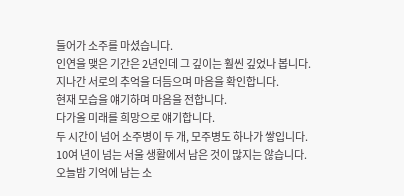들어가 소주를 마셨습니다.
인연을 맺은 기간은 2년인데 그 깊이는 훨씬 깊었나 봅니다.
지나간 서로의 추억을 더듬으며 마음을 확인합니다.
현재 모습을 얘기하며 마음을 전합니다.
다가올 미래를 희망으로 얘기합니다.
두 시간이 넘어 소주병이 두 개, 모주병도 하나가 쌓입니다.
10여 년이 넘는 서울 생활에서 남은 것이 많지는 않습니다.
오늘밤 기억에 남는 소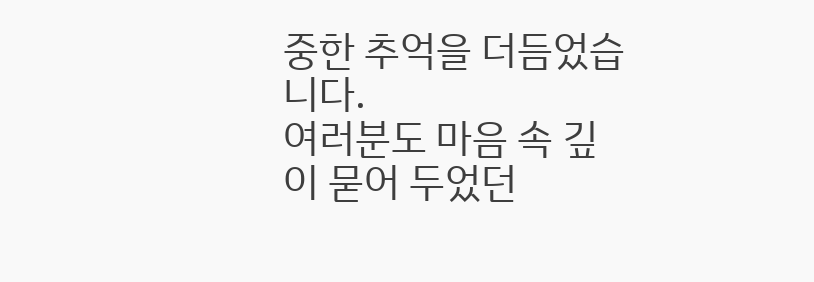중한 추억을 더듬었습니다.
여러분도 마음 속 깊이 묻어 두었던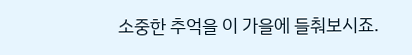소중한 추억을 이 가을에 들춰보시죠.